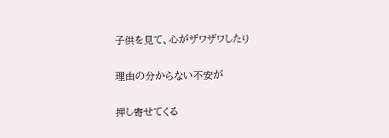子供を見て、心がザワザワしたり


理由の分からない不安が


押し寄せてくる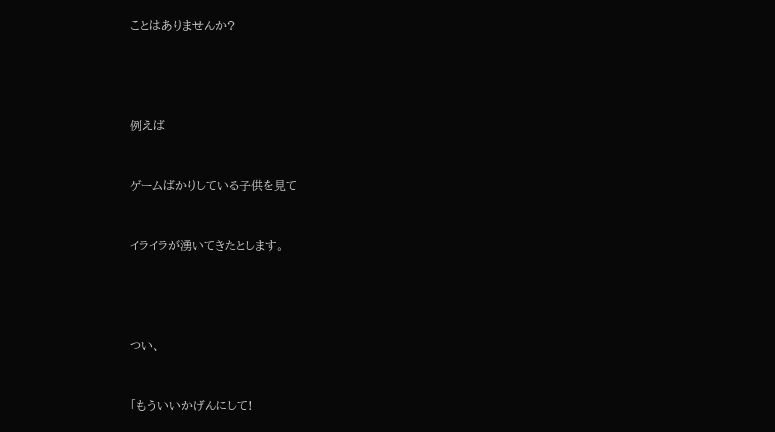ことはありませんか?




例えば


ゲームばかりしている子供を見て


イライラが湧いてきたとします。




つい、


「もういいかげんにして!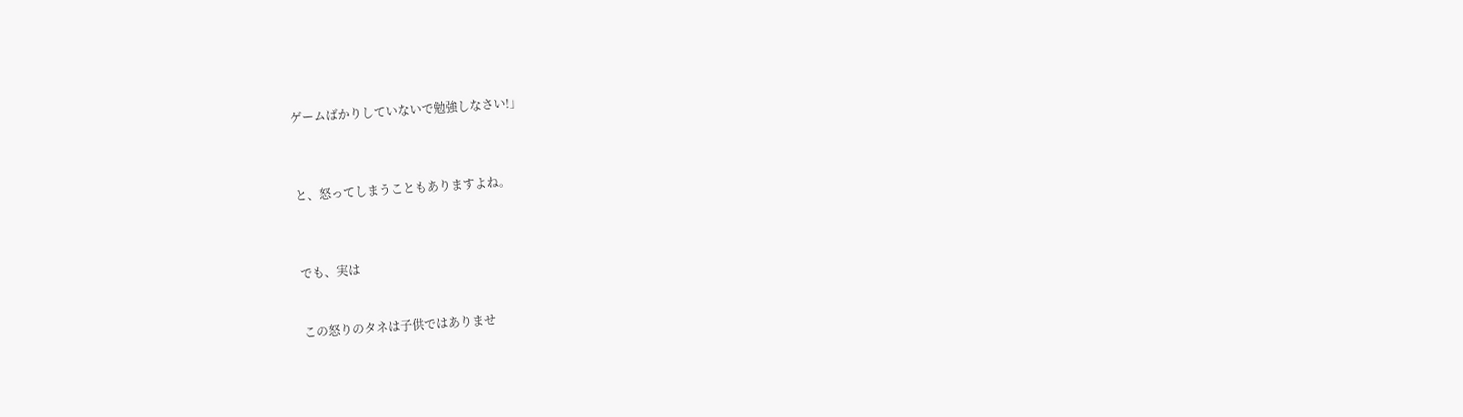ゲームばかりしていないで勉強しなさい!」



と、怒ってしまうこともありますよね。



でも、実は


この怒りのタネは子供ではありませ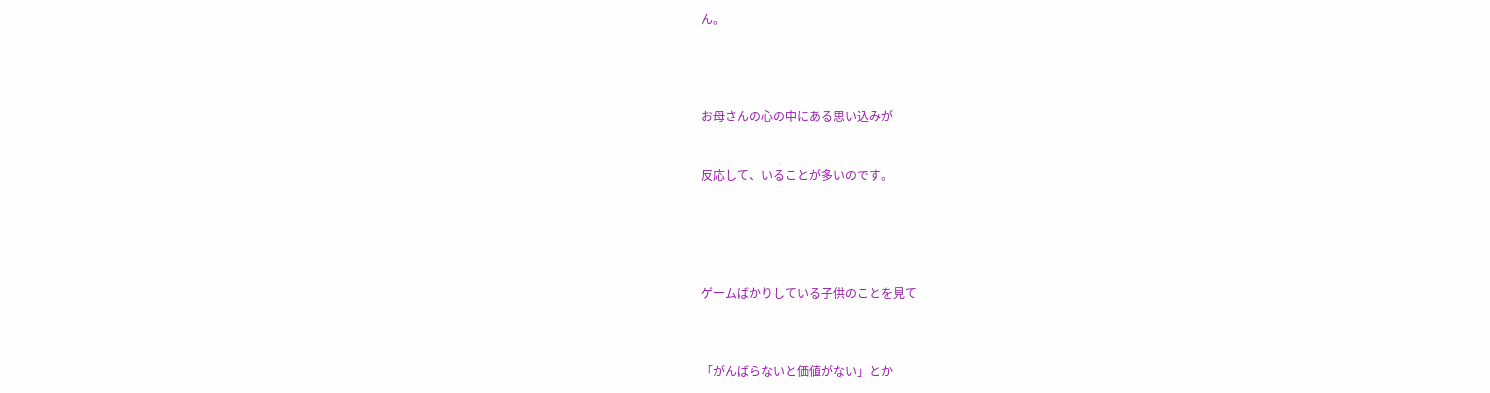ん。




お母さんの心の中にある思い込みが


反応して、いることが多いのです。





ゲームばかりしている子供のことを見て



「がんばらないと価値がない」とか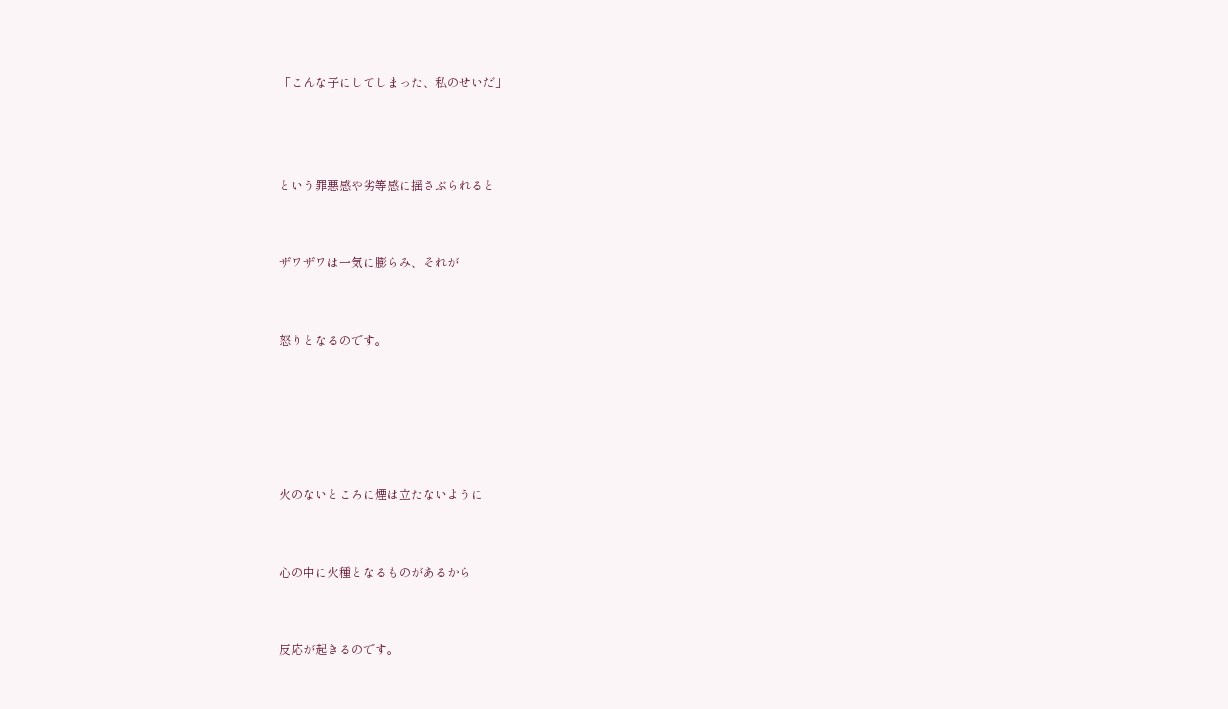「こんな子にしてしまった、私のせいだ」



という罪悪感や劣等感に揺さぶられると


ザワザワは一気に膨らみ、それが


怒りとなるのです。





火のないところに煙は立たないように


心の中に火種となるものがあるから


反応が起きるのです。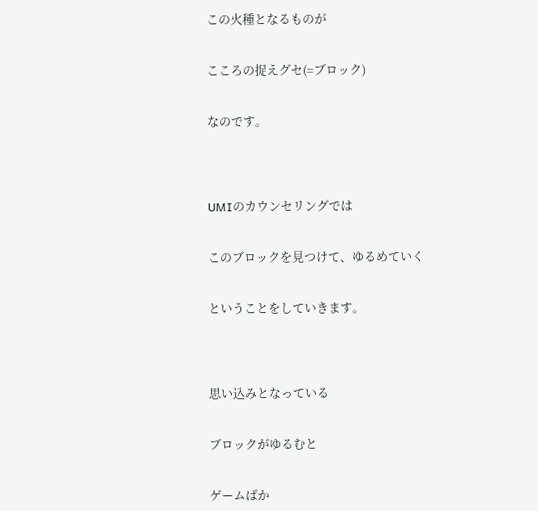この火種となるものが


こころの捉えグセ(=ブロック)


なのです。




UMIのカウンセリングでは


このブロックを見つけて、ゆるめていく


ということをしていきます。




思い込みとなっている


ブロックがゆるむと


ゲームばか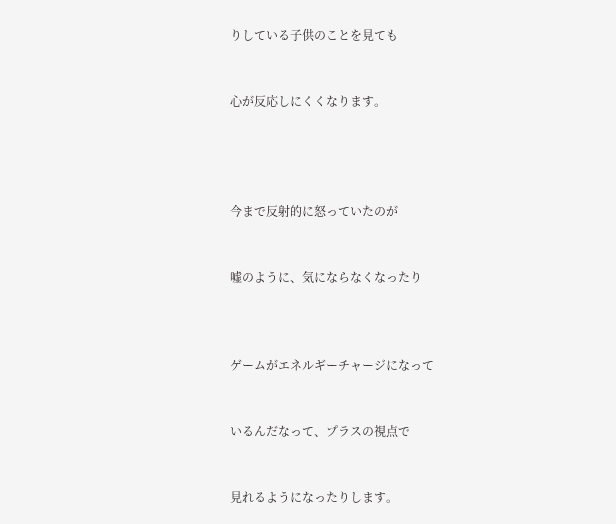りしている子供のことを見ても


心が反応しにくくなります。




今まで反射的に怒っていたのが


嘘のように、気にならなくなったり



ゲームがエネルギーチャージになって


いるんだなって、プラスの視点で


見れるようになったりします。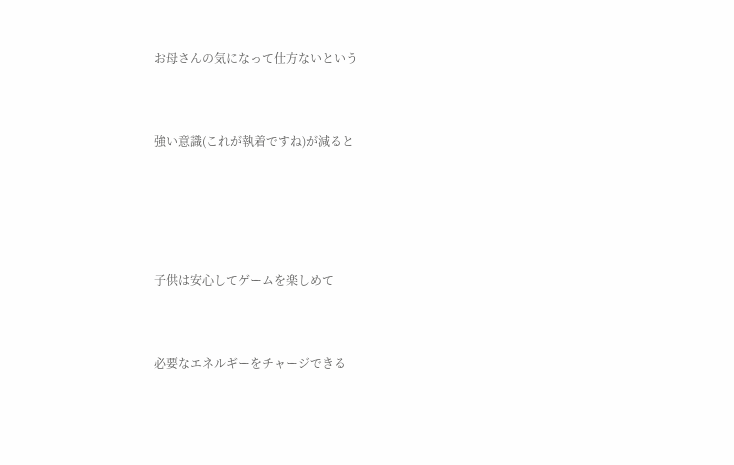お母さんの気になって仕方ないという


強い意識(これが執着ですね)が減ると




子供は安心してゲームを楽しめて


必要なエネルギーをチャージできる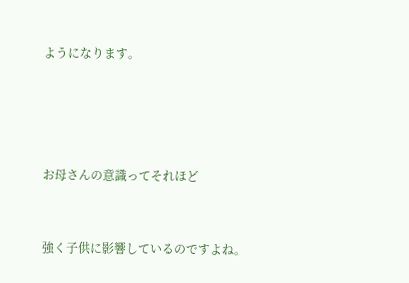ようになります。




お母さんの意識ってそれほど


強く子供に影響しているのですよね。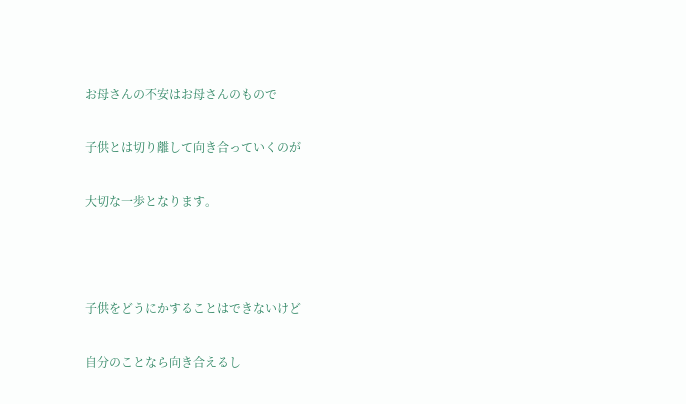お母さんの不安はお母さんのもので

子供とは切り離して向き合っていくのが

大切な一歩となります。



子供をどうにかすることはできないけど

自分のことなら向き合えるし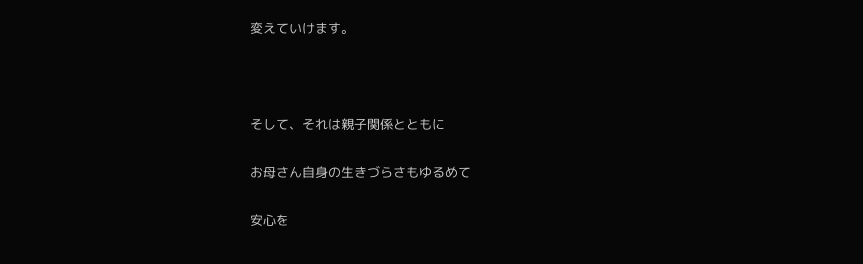変えていけます。



そして、それは親子関係とともに

お母さん自身の生きづらさもゆるめて

安心を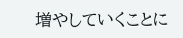増やしていくことに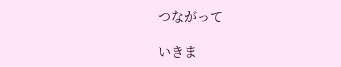つながって

いきま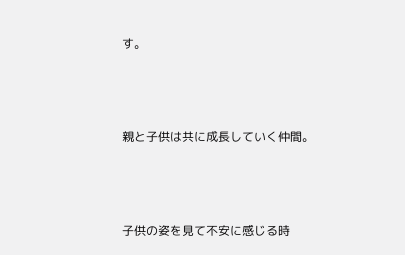す。



親と子供は共に成長していく仲間。



子供の姿を見て不安に感じる時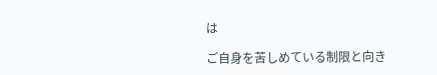は

ご自身を苦しめている制限と向き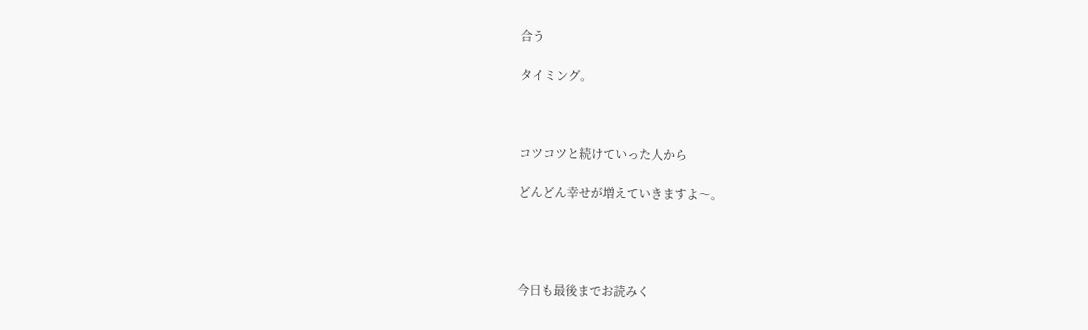合う

タイミング。



コツコツと続けていった人から

どんどん幸せが増えていきますよ〜。




今日も最後までお読みく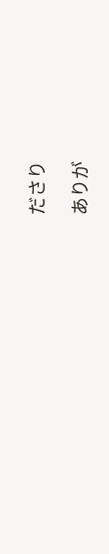ださり

ありが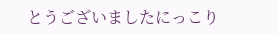とうございましたにっこり